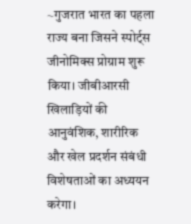~गुजरात भारत का पहला राज्य बना जिसने स्पोर्ट्स जीनोमिक्स प्रोग्राम शुरू किया। जीबीआरसी खिलाड़ियों की आनुवंशिक, शारीरिक और खेल प्रदर्शन संबंधी विशेषताओं का अध्ययन करेगा।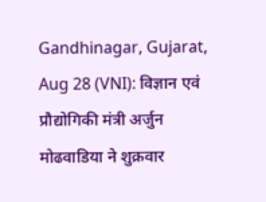Gandhinagar, Gujarat, Aug 28 (VNI): विज्ञान एवं प्रौद्योगिकी मंत्री अर्जुन मोढवाडिया ने शुक्रवार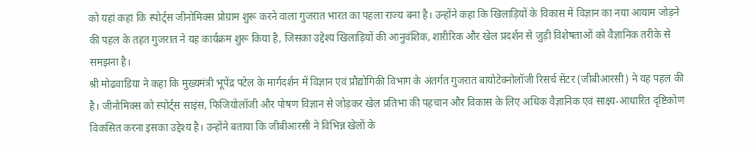को यहां कहा कि स्पोर्ट्स जीनोमिक्स प्रोग्राम शुरू करने वाला गुजरात भारत का पहला राज्य बना है। उन्होंने कहा कि खिलाड़ियों के विकास में विज्ञान का नया आयाम जोड़ने की पहल के तहत गुजरात ने यह कार्यक्रम शुरू किया है, जिसका उद्देश्य खिलाड़ियों की आनुवंशिक, शारीरिक और खेल प्रदर्शन से जुड़ी विशेषताओं को वैज्ञानिक तरीके से समझना है।
श्री मोढवाडिया ने कहा कि मुख्यमंत्री भूपेंद्र पटेल के मार्गदर्शन में विज्ञान एवं प्रौद्योगिकी विभाग के अंतर्गत गुजरात बायोटेक्नोलॉजी रिसर्च सेंटर (जीबीआरसी) ने यह पहल की है। जीनोमिक्स को स्पोर्ट्स साइंस, फिजियोलॉजी और पोषण विज्ञान से जोड़कर खेल प्रतिभा की पहचान और विकास के लिए अधिक वैज्ञानिक एवं साक्ष्य-आधारित दृष्टिकोण विकसित करना इसका उद्देश्य है। उन्होंने बताया कि जीबीआरसी ने विभिन्न खेलों के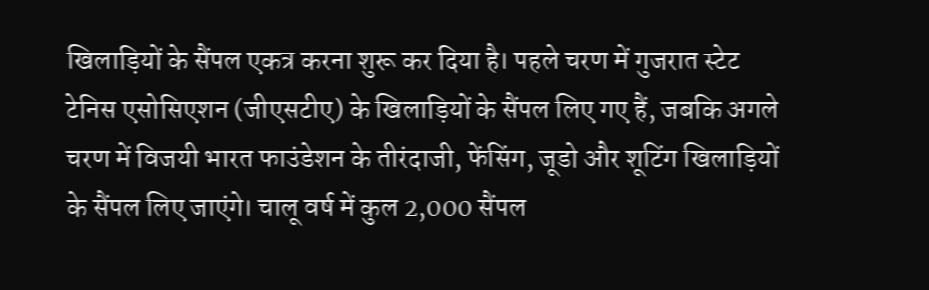खिलाड़ियों के सैंपल एकत्र करना शुरू कर दिया है। पहले चरण में गुजरात स्टेट टेनिस एसोसिएशन (जीएसटीए) के खिलाड़ियों के सैंपल लिए गए हैं, जबकि अगले चरण में विजयी भारत फाउंडेशन के तीरंदाजी, फेंसिंग, जूडो और शूटिंग खिलाड़ियों के सैंपल लिए जाएंगे। चालू वर्ष में कुल 2,000 सैंपल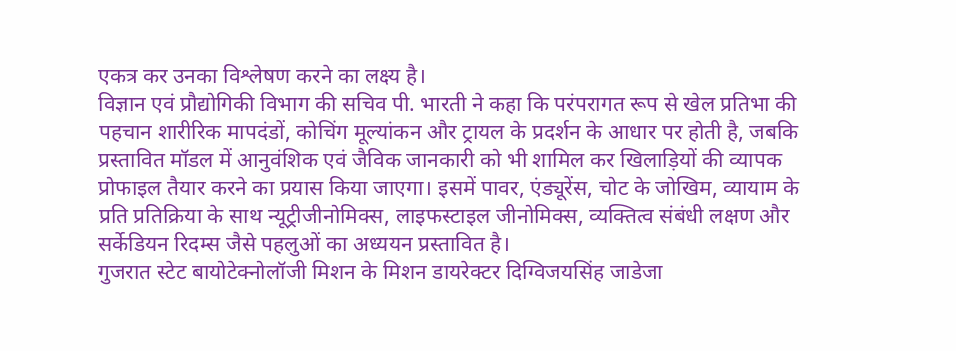एकत्र कर उनका विश्लेषण करने का लक्ष्य है।
विज्ञान एवं प्रौद्योगिकी विभाग की सचिव पी. भारती ने कहा कि परंपरागत रूप से खेल प्रतिभा की पहचान शारीरिक मापदंडों, कोचिंग मूल्यांकन और ट्रायल के प्रदर्शन के आधार पर होती है, जबकि प्रस्तावित मॉडल में आनुवंशिक एवं जैविक जानकारी को भी शामिल कर खिलाड़ियों की व्यापक प्रोफाइल तैयार करने का प्रयास किया जाएगा। इसमें पावर, एंड्यूरेंस, चोट के जोखिम, व्यायाम के प्रति प्रतिक्रिया के साथ न्यूट्रीजीनोमिक्स, लाइफस्टाइल जीनोमिक्स, व्यक्तित्व संबंधी लक्षण और सर्केडियन रिदम्स जैसे पहलुओं का अध्ययन प्रस्तावित है।
गुजरात स्टेट बायोटेक्नोलॉजी मिशन के मिशन डायरेक्टर दिग्विजयसिंह जाडेजा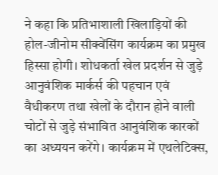ने कहा कि प्रतिभाशाली खिलाड़ियों की होल-जीनोम सीक्वेंसिंग कार्यक्रम का प्रमुख हिस्सा होगी। शोधकर्ता खेल प्रदर्शन से जुड़े आनुवंशिक मार्कर्स की पहचान एवं वैधीकरण तथा खेलों के दौरान होने वाली चोटों से जुड़े संभावित आनुवंशिक कारकों का अध्ययन करेंगे। कार्यक्रम में एथलेटिक्स,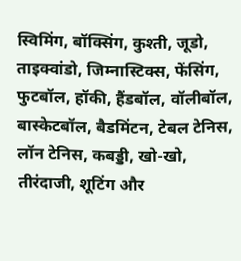स्विमिंग, बॉक्सिंग, कुश्ती, जूडो, ताइक्वांडो, जिम्नास्टिक्स, फेंसिंग, फुटबॉल, हॉकी, हैंडबॉल, वॉलीबॉल, बास्केटबॉल, बैडमिंटन, टेबल टेनिस, लॉन टेनिस, कबड्डी, खो-खो, तीरंदाजी, शूटिंग और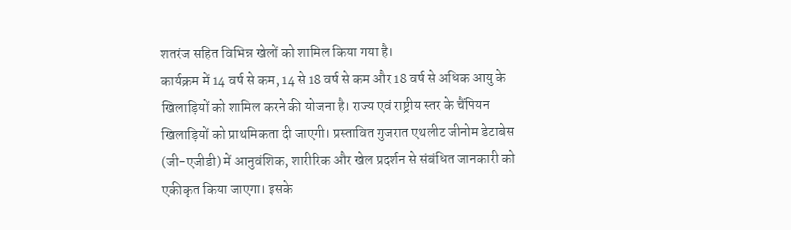शतरंज सहित विभिन्न खेलों को शामिल किया गया है।
कार्यक्रम में 14 वर्ष से कम, 14 से 18 वर्ष से कम और 18 वर्ष से अधिक आयु के खिलाड़ियों को शामिल करने की योजना है। राज्य एवं राष्ट्रीय स्तर के चैंपियन खिलाड़ियों को प्राथमिकता दी जाएगी। प्रस्तावित गुजरात एथलीट जीनोम डेटाबेस (जी-एजीडी) में आनुवंशिक, शारीरिक और खेल प्रदर्शन से संबंधित जानकारी को एकीकृत किया जाएगा। इसके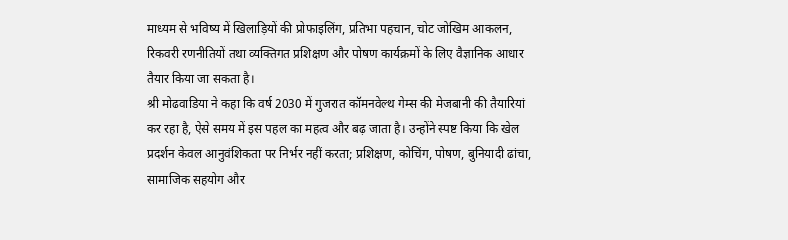माध्यम से भविष्य में खिलाड़ियों की प्रोफाइलिंग, प्रतिभा पहचान, चोट जोखिम आकलन, रिकवरी रणनीतियों तथा व्यक्तिगत प्रशिक्षण और पोषण कार्यक्रमों के लिए वैज्ञानिक आधार तैयार किया जा सकता है।
श्री मोढवाडिया ने कहा कि वर्ष 2030 में गुजरात कॉमनवेल्थ गेम्स की मेजबानी की तैयारियां कर रहा है, ऐसे समय में इस पहल का महत्व और बढ़ जाता है। उन्होंने स्पष्ट किया कि खेल प्रदर्शन केवल आनुवंशिकता पर निर्भर नहीं करता; प्रशिक्षण, कोचिंग, पोषण, बुनियादी ढांचा, सामाजिक सहयोग और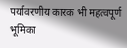पर्यावरणीय कारक भी महत्वपूर्ण भूमिका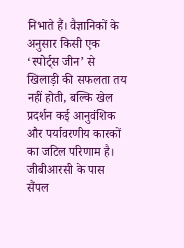निभाते हैं। वैज्ञानिकों के अनुसार किसी एक ‘स्पोर्ट्स जीन’ से खिलाड़ी की सफलता तय नहीं होती, बल्कि खेल प्रदर्शन कई आनुवंशिक और पर्यावरणीय कारकों का जटिल परिणाम है।
जीबीआरसी के पास सैंपल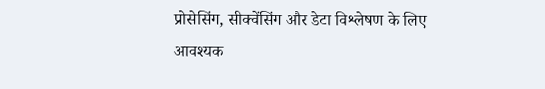प्रोसेसिंग, सीक्वेंसिंग और डेटा विश्लेषण के लिए आवश्यक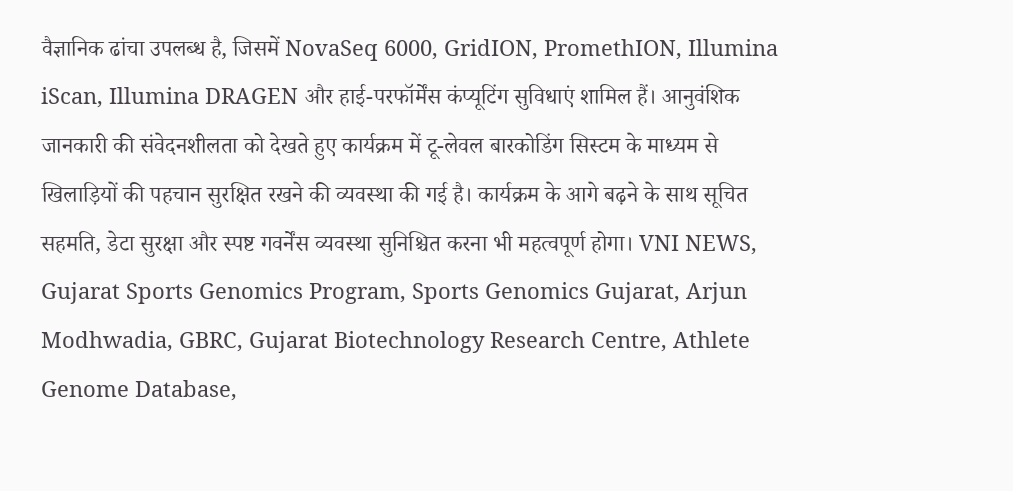वैज्ञानिक ढांचा उपलब्ध है, जिसमें NovaSeq 6000, GridION, PromethION, Illumina iScan, Illumina DRAGEN और हाई-परफॉर्मेंस कंप्यूटिंग सुविधाएं शामिल हैं। आनुवंशिक जानकारी की संवेदनशीलता को देखते हुए कार्यक्रम में टू-लेवल बारकोडिंग सिस्टम के माध्यम से खिलाड़ियों की पहचान सुरक्षित रखने की व्यवस्था की गई है। कार्यक्रम के आगे बढ़ने के साथ सूचित सहमति, डेटा सुरक्षा और स्पष्ट गवर्नेंस व्यवस्था सुनिश्चित करना भी महत्वपूर्ण होगा। VNI NEWS, Gujarat Sports Genomics Program, Sports Genomics Gujarat, Arjun Modhwadia, GBRC, Gujarat Biotechnology Research Centre, Athlete Genome Database,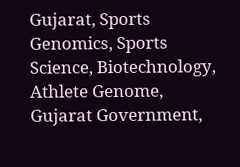Gujarat, Sports Genomics, Sports Science, Biotechnology, Athlete Genome, Gujarat Government,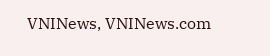VNINews, VNINews.com